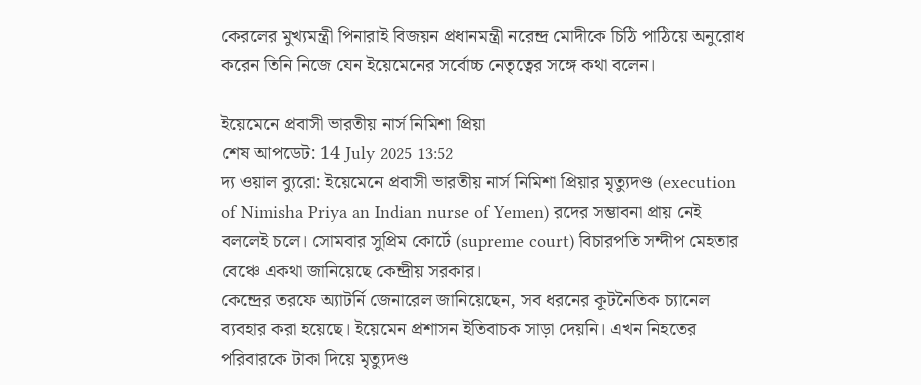কেরলের মুখ্যমন্ত্রী পিনারাই বিজয়ন প্রধানমন্ত্রী নরেন্দ্র মোদীকে চিঠি পাঠিয়ে অনুরোধ করেন তিনি নিজে যেন ইয়েমেনের সর্বোচ্চ নেতৃত্বের সঙ্গে কথা বলেন।

ইয়েমেনে প্রবাসী ভারতীয় নার্স নিমিশা প্রিয়া
শেষ আপডেট: 14 July 2025 13:52
দ্য ওয়াল ব্যুরো: ইয়েমেনে প্রবাসী ভারতীয় নার্স নিমিশা প্রিয়ার মৃত্যুদণ্ড (execution of Nimisha Priya an Indian nurse of Yemen) রদের সম্ভাবনা প্রায় নেই বললেই চলে। সোমবার সুপ্রিম কোর্টে (supreme court) বিচারপতি সন্দীপ মেহতার বেঞ্চে একথা জানিয়েছে কেন্দ্রীয় সরকার।
কেন্দ্রের তরফে অ্যাটর্নি জেনারেল জানিয়েছেন, সব ধরনের কূটনৈতিক চ্যানেল ব্যবহার করা হয়েছে। ইয়েমেন প্রশাসন ইতিবাচক সাড়া দেয়নি। এখন নিহতের পরিবারকে টাকা দিয়ে মৃত্যুদণ্ড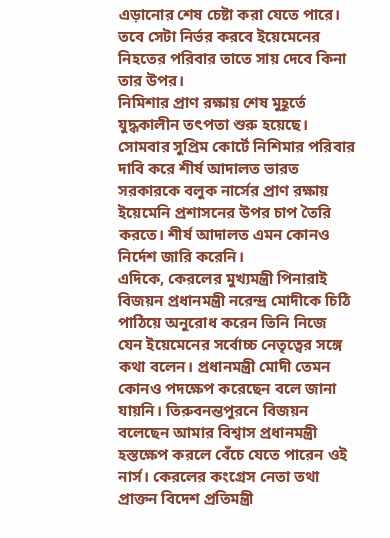এড়ানোর শেষ চেষ্টা করা যেতে পারে। তবে সেটা নির্ভর করবে ইয়েমেনের নিহতের পরিবার তাতে সায় দেবে কিনা তার উপর।
নিমিশার প্রাণ রক্ষায় শেষ মুহূর্তে যুদ্ধকালীন তৎপতা শুরু হয়েছে। সোমবার সুপ্রিম কোর্টে নিশিমার পরিবার দাবি করে শীর্ষ আদালত ভারত সরকারকে বলুক নার্সের প্রাণ রক্ষায় ইয়েমেনি প্রশাসনের উপর চাপ তৈরি করতে। শীর্ষ আদালত এমন কোনও নির্দেশ জারি করেনি।
এদিকে, কেরলের মুখ্যমন্ত্রী পিনারাই বিজয়ন প্রধানমন্ত্রী নরেন্দ্র মোদীকে চিঠি পাঠিয়ে অনুরোধ করেন তিনি নিজে যেন ইয়েমেনের সর্বোচ্চ নেতৃত্বের সঙ্গে কথা বলেন। প্রধানমন্ত্রী মোদী তেমন কোনও পদক্ষেপ করেছেন বলে জানা যায়নি। তিরুবনন্তপুরনে বিজয়ন বলেছেন আমার বিশ্বাস প্রধানমন্ত্রী হস্তক্ষেপ করলে বেঁচে যেতে পারেন ওই নার্স। কেরলের কংগ্রেস নেতা তথা প্রাক্তন বিদেশ প্রতিমন্ত্রী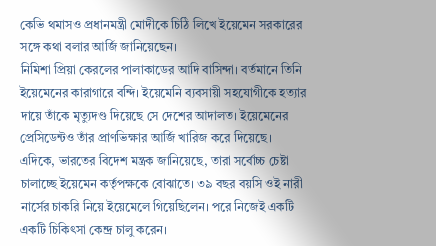কেভি থমাসও প্রধানমন্ত্রী মোদীকে চিঠি লিখে ইয়েমেন সরকারের সঙ্গে কথা বলার আর্জি জানিয়েছেন।
নিমিশা প্রিয়া কেরলের পালাকাডের আদি বাসিন্দা। বর্তমানে তিনি ইয়েমেনের কারাগারে বন্দি। ইয়েমেনি ব্যবসায়ী সহযোগীকে হত্যার দায়ে তাঁকে মৃত্যুদণ্ড দিয়েছে সে দেশের আদালত। ইয়েমেনের প্রেসিডেন্টও তাঁর প্রাণভিক্ষার আর্জি খারিজ করে দিয়েছে।
এদিকে, ভারতের বিদেশ মন্ত্রক জানিয়েছে, তারা সর্বোচ্চ চেষ্টা চালাচ্ছে ইয়েমেন কর্তৃপক্ষকে বোঝাতে। ৩৯ বছর বয়সি ওই নারী নার্সের চাকরি নিয়ে ইয়েমেলে গিয়েছিলেন। পরে নিজেই একটি একটি চিকিৎসা কেন্দ্র চালু করেন।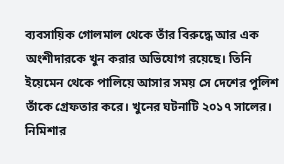ব্যবসায়িক গোলমাল থেকে তাঁর বিরুদ্ধে আর এক অংশীদারকে খুন করার অভিযোগ রয়েছে। তিনি ইয়েমেন থেকে পালিয়ে আসার সময় সে দেশের পুলিশ তাঁকে গ্রেফতার করে। খুনের ঘটনাটি ২০১৭ সালের। নিমিশার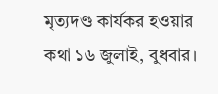মৃত্যদণ্ড কার্যকর হওয়ার কথা ১৬ জুলাই, বুধবার।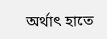অর্থাৎ হাতে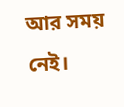আর সময় নেই।